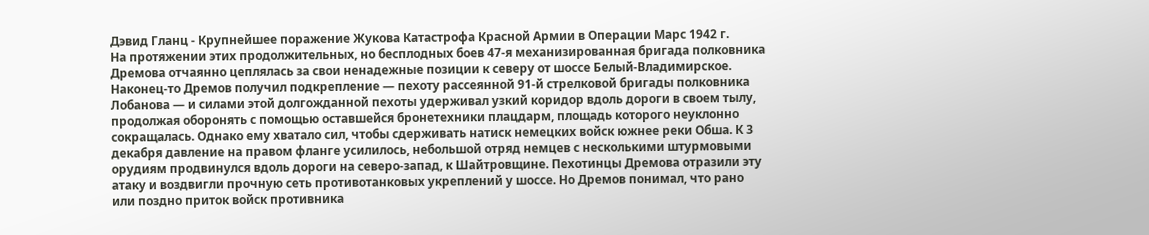Дэвид Гланц - Крупнейшее поражение Жукова Катастрофа Красной Армии в Операции Марс 1942 г.
На протяжении этих продолжительных, но бесплодных боев 47-я механизированная бригада полковника Дремова отчаянно цеплялась за свои ненадежные позиции к северу от шоссе Белый-Владимирское. Наконец-то Дремов получил подкрепление — пехоту рассеянной 91-й стрелковой бригады полковника Лобанова — и силами этой долгожданной пехоты удерживал узкий коридор вдоль дороги в своем тылу, продолжая оборонять с помощью оставшейся бронетехники плацдарм, площадь которого неуклонно сокращалась. Однако ему хватало сил, чтобы сдерживать натиск немецких войск южнее реки Обша. К 3 декабря давление на правом фланге усилилось, небольшой отряд немцев с несколькими штурмовыми орудиям продвинулся вдоль дороги на северо-запад, к Шайтровщине. Пехотинцы Дремова отразили эту атаку и воздвигли прочную сеть противотанковых укреплений у шоссе. Но Дремов понимал, что рано или поздно приток войск противника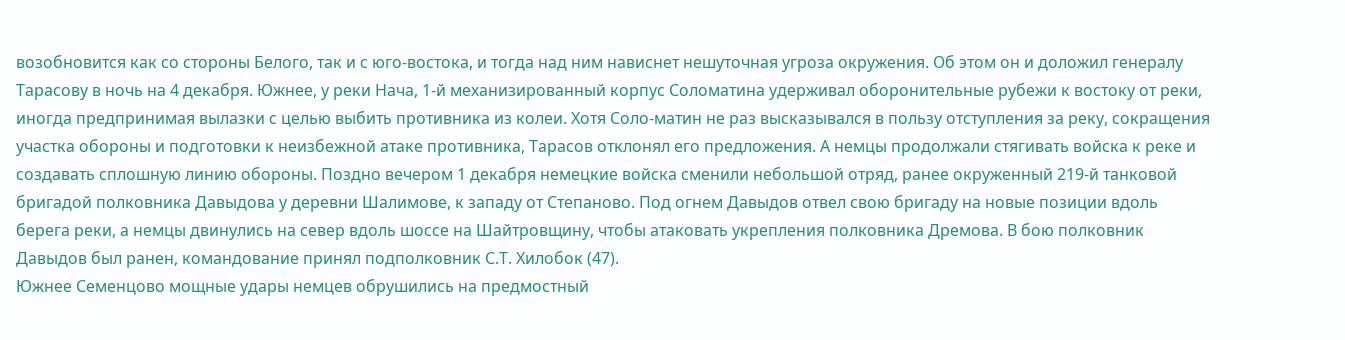возобновится как со стороны Белого, так и с юго-востока, и тогда над ним нависнет нешуточная угроза окружения. Об этом он и доложил генералу Тарасову в ночь на 4 декабря. Южнее, у реки Нача, 1-й механизированный корпус Соломатина удерживал оборонительные рубежи к востоку от реки, иногда предпринимая вылазки с целью выбить противника из колеи. Хотя Соло-матин не раз высказывался в пользу отступления за реку, сокращения участка обороны и подготовки к неизбежной атаке противника, Тарасов отклонял его предложения. А немцы продолжали стягивать войска к реке и создавать сплошную линию обороны. Поздно вечером 1 декабря немецкие войска сменили небольшой отряд, ранее окруженный 219-й танковой бригадой полковника Давыдова у деревни Шалимове, к западу от Степаново. Под огнем Давыдов отвел свою бригаду на новые позиции вдоль берега реки, а немцы двинулись на север вдоль шоссе на Шайтровщину, чтобы атаковать укрепления полковника Дремова. В бою полковник Давыдов был ранен, командование принял подполковник С.Т. Хилобок (47).
Южнее Семенцово мощные удары немцев обрушились на предмостный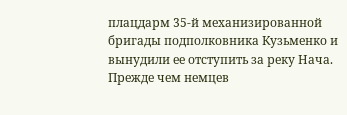плацдарм 35-й механизированной бригады подполковника Кузьменко и вынудили ее отступить за реку Нача. Прежде чем немцев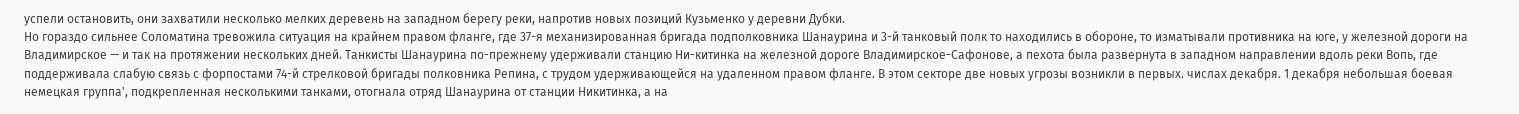успели остановить, они захватили несколько мелких деревень на западном берегу реки, напротив новых позиций Кузьменко у деревни Дубки.
Но гораздо сильнее Соломатина тревожила ситуация на крайнем правом фланге, где 37-я механизированная бригада подполковника Шанаурина и 3-й танковый полк то находились в обороне, то изматывали противника на юге, у железной дороги на Владимирское — и так на протяжении нескольких дней. Танкисты Шанаурина по-прежнему удерживали станцию Ни-китинка на железной дороге Владимирское-Сафонове, а пехота была развернута в западном направлении вдоль реки Вопь, где поддерживала слабую связь с форпостами 74-й стрелковой бригады полковника Репина, с трудом удерживающейся на удаленном правом фланге. В этом секторе две новых угрозы возникли в первых. числах декабря. 1 декабря небольшая боевая немецкая группа', подкрепленная несколькими танками, отогнала отряд Шанаурина от станции Никитинка, а на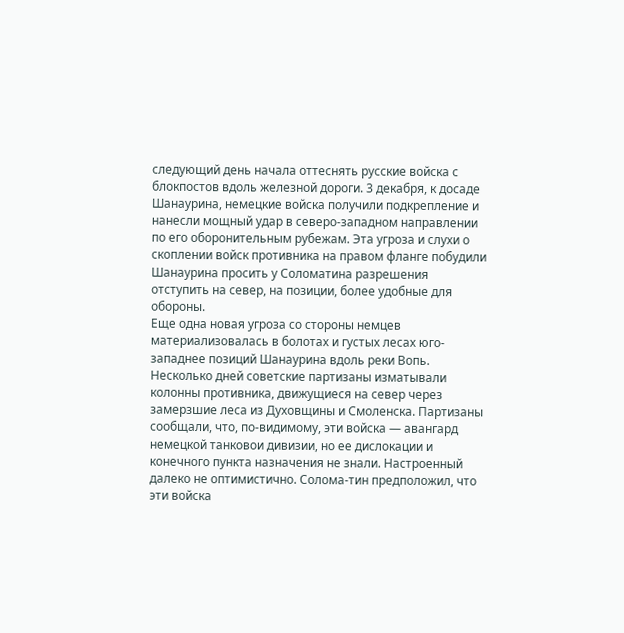следующий день начала оттеснять русские войска с блокпостов вдоль железной дороги. 3 декабря, к досаде Шанаурина, немецкие войска получили подкрепление и нанесли мощный удар в северо-западном направлении по его оборонительным рубежам. Эта угроза и слухи о скоплении войск противника на правом фланге побудили Шанаурина просить у Соломатина разрешения отступить на север, на позиции, более удобные для обороны.
Еще одна новая угроза со стороны немцев материализовалась в болотах и густых лесах юго-западнее позиций Шанаурина вдоль реки Вопь. Несколько дней советские партизаны изматывали колонны противника, движущиеся на север через замерзшие леса из Духовщины и Смоленска. Партизаны сообщали, что, по-видимому, эти войска — авангард немецкой танковои дивизии, но ее дислокации и конечного пункта назначения не знали. Настроенный далеко не оптимистично. Солома-тин предположил, что эти войска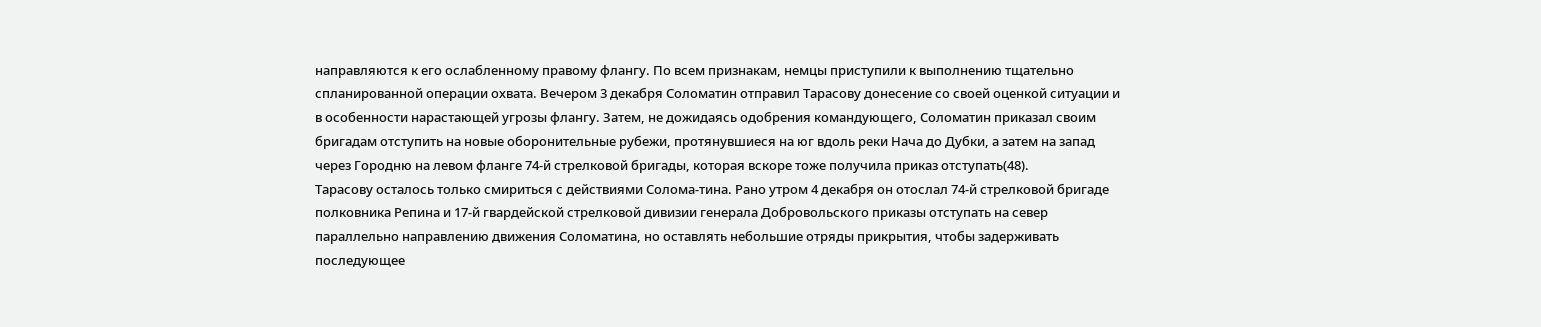направляются к его ослабленному правому флангу. По всем признакам, немцы приступили к выполнению тщательно спланированной операции охвата. Вечером 3 декабря Соломатин отправил Тарасову донесение со своей оценкой ситуации и в особенности нарастающей угрозы флангу. Затем, не дожидаясь одобрения командующего, Соломатин приказал своим бригадам отступить на новые оборонительные рубежи, протянувшиеся на юг вдоль реки Нача до Дубки, а затем на запад через Городню на левом фланге 74-й стрелковой бригады, которая вскоре тоже получила приказ отступать(48).
Тарасову осталось только смириться с действиями Солома-тина. Рано утром 4 декабря он отослал 74-й стрелковой бригаде полковника Репина и 17-й гвардейской стрелковой дивизии генерала Добровольского приказы отступать на север параллельно направлению движения Соломатина, но оставлять небольшие отряды прикрытия, чтобы задерживать последующее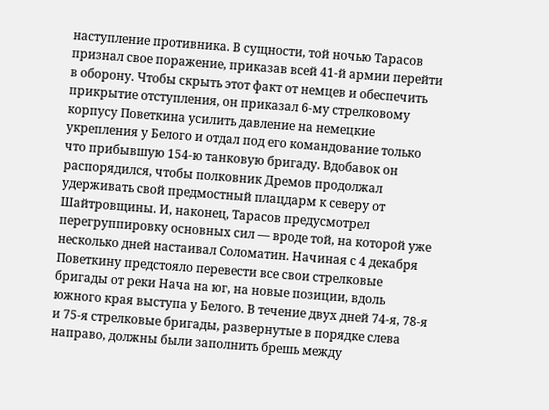наступление противника. В сущности, той ночью Тарасов признал свое поражение, приказав всей 41-й армии перейти в оборону. Чтобы скрыть этот факт от немцев и обеспечить прикрытие отступления, он приказал 6-му стрелковому корпусу Поветкина усилить давление на немецкие укрепления у Белого и отдал под его командование только что прибывшую 154-ю танковую бригаду. Вдобавок он распорядился, чтобы полковник Дремов продолжал удерживать свой предмостный плацдарм к северу от Шайтровщины. И, наконец, Тарасов предусмотрел перегруппировку основных сил — вроде той, на которой уже несколько дней настаивал Соломатин. Начиная с 4 декабря Поветкину предстояло перевести все свои стрелковые бригады от реки Нача на юг, на новые позиции, вдоль южного края выступа у Белого. В течение двух дней 74-я, 78-я и 75-я стрелковые бригады, развернутые в порядке слева направо, должны были заполнить брешь между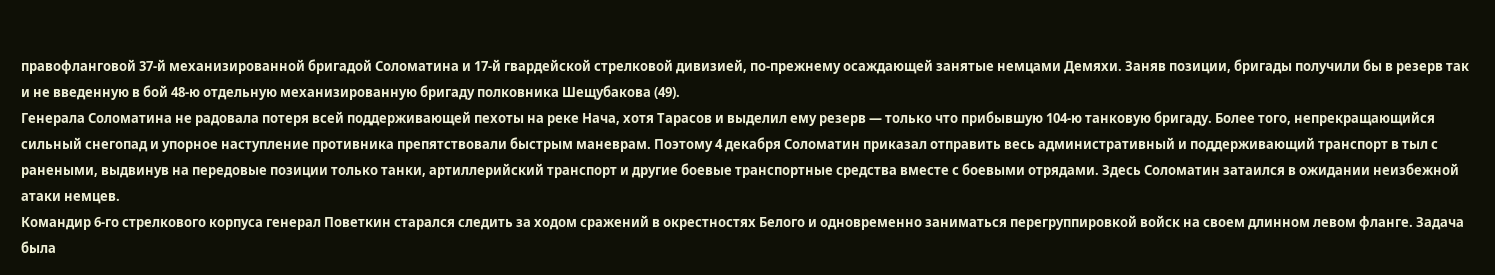правофланговой 37-й механизированной бригадой Соломатина и 17-й гвардейской стрелковой дивизией, по-прежнему осаждающей занятые немцами Демяхи. Заняв позиции, бригады получили бы в резерв так и не введенную в бой 48-ю отдельную механизированную бригаду полковника Шещубакова (49).
Генерала Соломатина не радовала потеря всей поддерживающей пехоты на реке Нача, хотя Тарасов и выделил ему резерв — только что прибывшую 104-ю танковую бригаду. Более того, непрекращающийся сильный снегопад и упорное наступление противника препятствовали быстрым маневрам. Поэтому 4 декабря Соломатин приказал отправить весь административный и поддерживающий транспорт в тыл с ранеными, выдвинув на передовые позиции только танки, артиллерийский транспорт и другие боевые транспортные средства вместе с боевыми отрядами. Здесь Соломатин затаился в ожидании неизбежной атаки немцев.
Командир 6-го стрелкового корпуса генерал Поветкин старался следить за ходом сражений в окрестностях Белого и одновременно заниматься перегруппировкой войск на своем длинном левом фланге. Задача была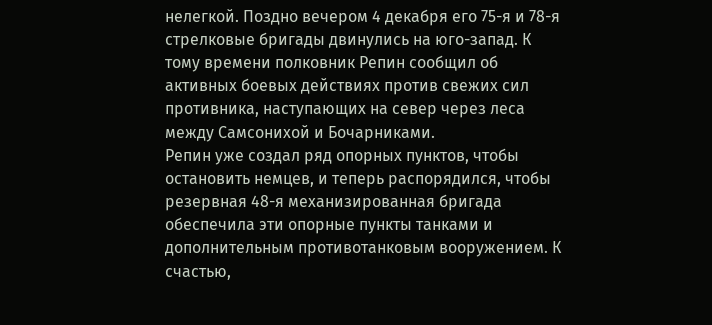нелегкой. Поздно вечером 4 декабря его 75-я и 78-я стрелковые бригады двинулись на юго-запад. К тому времени полковник Репин сообщил об активных боевых действиях против свежих сил противника, наступающих на север через леса между Самсонихой и Бочарниками.
Репин уже создал ряд опорных пунктов, чтобы остановить немцев, и теперь распорядился, чтобы резервная 48-я механизированная бригада обеспечила эти опорные пункты танками и дополнительным противотанковым вооружением. К счастью,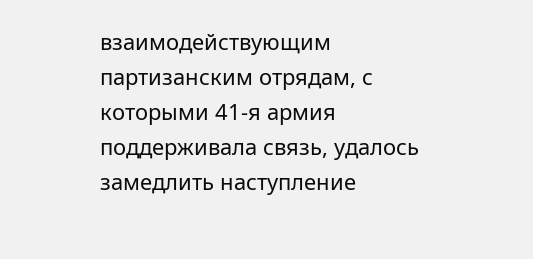взаимодействующим партизанским отрядам, с которыми 41-я армия поддерживала связь, удалось замедлить наступление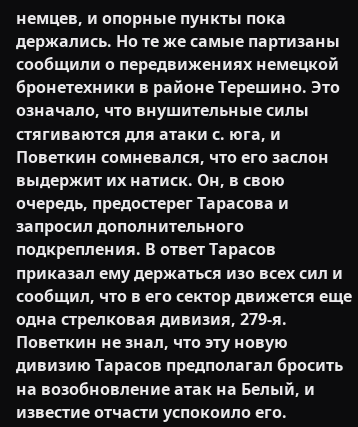немцев, и опорные пункты пока держались. Но те же самые партизаны сообщили о передвижениях немецкой бронетехники в районе Терешино. Это означало, что внушительные силы стягиваются для атаки с. юга, и Поветкин сомневался, что его заслон выдержит их натиск. Он, в свою очередь, предостерег Тарасова и запросил дополнительного подкрепления. В ответ Тарасов приказал ему держаться изо всех сил и сообщил, что в его сектор движется еще одна стрелковая дивизия, 279-я. Поветкин не знал, что эту новую дивизию Тарасов предполагал бросить на возобновление атак на Белый, и известие отчасти успокоило его.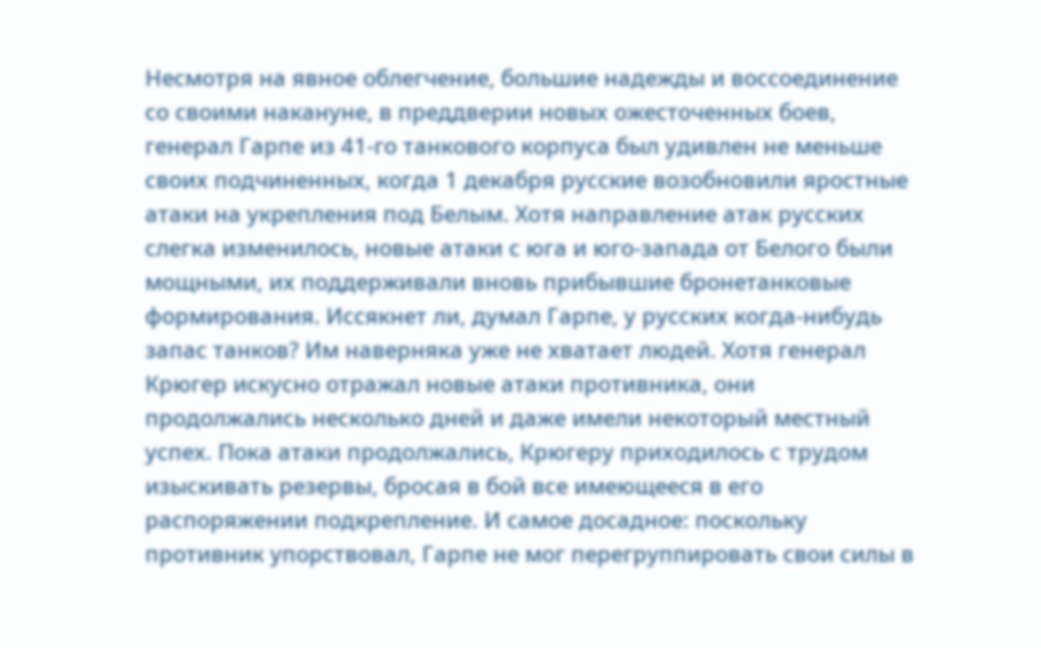Несмотря на явное облегчение, большие надежды и воссоединение со своими накануне, в преддверии новых ожесточенных боев, генерал Гарпе из 41-го танкового корпуса был удивлен не меньше своих подчиненных, когда 1 декабря русские возобновили яростные атаки на укрепления под Белым. Хотя направление атак русских слегка изменилось, новые атаки с юга и юго-запада от Белого были мощными, их поддерживали вновь прибывшие бронетанковые формирования. Иссякнет ли, думал Гарпе, у русских когда-нибудь запас танков? Им наверняка уже не хватает людей. Хотя генерал Крюгер искусно отражал новые атаки противника, они продолжались несколько дней и даже имели некоторый местный успех. Пока атаки продолжались, Крюгеру приходилось с трудом изыскивать резервы, бросая в бой все имеющееся в его распоряжении подкрепление. И самое досадное: поскольку противник упорствовал, Гарпе не мог перегруппировать свои силы в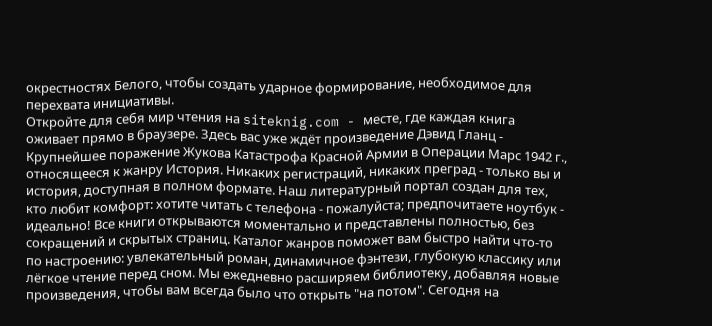окрестностях Белого, чтобы создать ударное формирование, необходимое для перехвата инициативы.
Откройте для себя мир чтения на siteknig.com - месте, где каждая книга оживает прямо в браузере. Здесь вас уже ждёт произведение Дэвид Гланц - Крупнейшее поражение Жукова Катастрофа Красной Армии в Операции Марс 1942 г., относящееся к жанру История. Никаких регистраций, никаких преград - только вы и история, доступная в полном формате. Наш литературный портал создан для тех, кто любит комфорт: хотите читать с телефона - пожалуйста; предпочитаете ноутбук - идеально! Все книги открываются моментально и представлены полностью, без сокращений и скрытых страниц. Каталог жанров поможет вам быстро найти что-то по настроению: увлекательный роман, динамичное фэнтези, глубокую классику или лёгкое чтение перед сном. Мы ежедневно расширяем библиотеку, добавляя новые произведения, чтобы вам всегда было что открыть "на потом". Сегодня на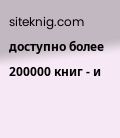siteknig.com доступно более 200000 книг - и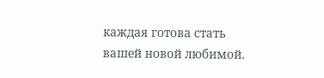каждая готова стать вашей новой любимой.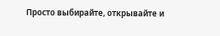Просто выбирайте, открывайте и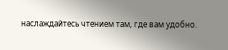наслаждайтесь чтением там, где вам удобно.